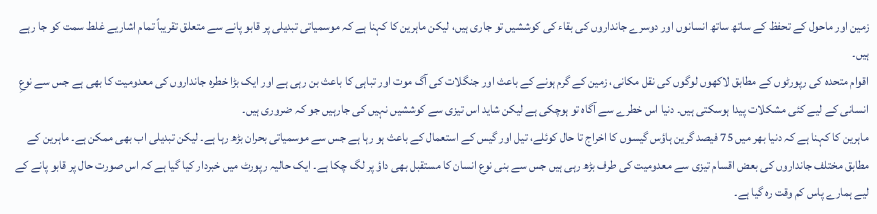زمین اور ماحول کے تحفظ کے ساتھ ساتھ انسانوں اور دوسرے جانداروں کی بقاء کی کوششیں تو جاری ہیں، لیکن ماہرین کا کہنا ہے کہ موسمیاتی تبدیلی پر قابو پانے سے متعلق تقریباً تمام اشاریے غلط سمت کو جا رہے ہیں۔
اقوام متحدہ کی رپورٹوں کے مطابق لاکھوں لوگوں کی نقل مکانی، زمین کے گرم ہونے کے باعث اور جنگلات کی آگ موت اور تباہی کا باعث بن رہی ہے اور ایک بڑا خطرہ جانداروں کی معدومیت کا بھی ہے جس سے نوعِ انسانی کے لیے کئی مشکلات پیدا ہوسکتی ہیں۔ دنیا اس خطرے سے آگاہ تو ہوچکی ہے لیکن شاید اس تیزی سے کوششیں نہیں کی جارہیں جو کہ ضروری ہیں۔
ماہرین کا کہنا ہے کہ دنیا بھر میں 75 فیصد گرین ہاؤس گیسوں کا اخراج تا حال کوئلے، تیل اور گیس کے استعمال کے باعث ہو رہا ہے جس سے موسمیاتی بحران بڑھ رہا ہے۔ لیکن تبدیلی اب بھی ممکن ہے۔ ماہرین کے مطابق مختلف جانداروں کی بعض اقسام تیزی سے معدومیت کی طرف بڑھ رہی ہیں جس سے بنی نوع انسان کا مستقبل بھی داؤ پر لگ چکا ہے۔ ایک حالیہ رپورٹ میں خبردار کیا گیا ہے کہ اس صورت حال پر قابو پانے کے لیے ہمارے پاس کم وقت رہ گیا ہے۔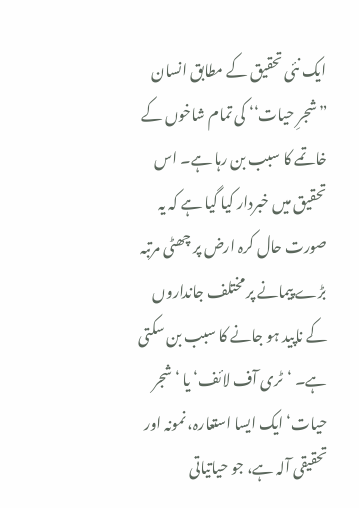ایک نئی تحقیق کے مطابق انسان ”شجرِ حیات‘‘ کی تمام شاخوں کے خاتمے کا سبب بن رہا ہے۔ اس تحقیق میں خبردار کیا گیا ہے کہ یہ صورت حال کرہ ارض پر چھٹی مرتبہ بڑے پیمانے پر مختلف جانداروں کے ناپید ہو جانے کا سبب بن سکتی ہے۔ ‘ٹری آف لائف‘ یا ‘شجر حیات‘ ایک ایسا استعارہ، نمونہ اور تحقیقی آلہ ہے، جو حیاتیاتی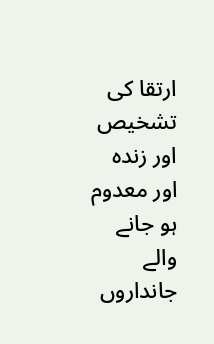ارتقا کی تشخیص اور زندہ اور معدوم ہو جانے والے جانداروں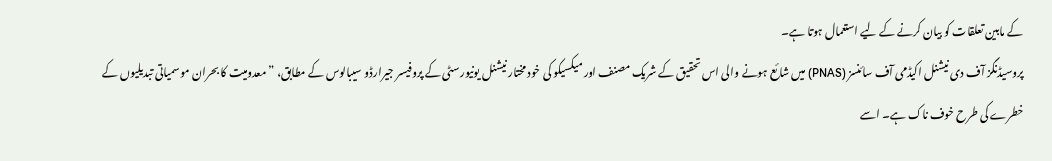کے مابین تعلقات کو بیان کرنے کے لیے استعمال ہوتا ہے۔
پروسیڈنگز آف دی نیشنل اکیڈمی آف سائنسز (PNAS) میں شائع ہونے والی اس تحقیق کے شریک مصنف اور میکسیکو کی خود مختار نیشنل یونیورسٹی کے پروفیسر جیرارڈو سیبالوس کے مطابق، ”معدومیت کا بحران موسمیاتی تبدیلیوں کے خطرے کی طرح خوف ناک ہے۔ اسے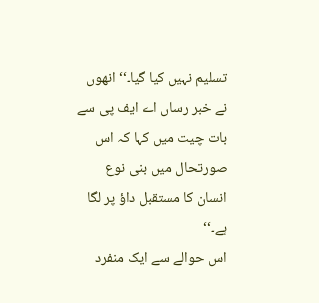تسلیم نہیں کیا گیا۔‘‘ انھوں نے خبر رساں اے ایف پی سے بات چیت میں کہا کہ اس صورتحال میں بنی نوع انسان کا مستقبل داؤ پر لگا ہے۔‘‘
اس حوالے سے ایک منفرد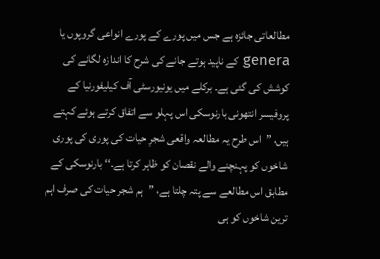مطالعاتی جائزہ ہے جس میں پورے کے پورے انواعی گروپوں یا genera کے ناپید ہوتے جانے کی شرح کا اندازہ لگانے کی کوشش کی گئی ہے۔ برکلے میں یونیورسٹی آف کیلیفورنیا کے پروفیسر انتھونی بارنوسکی اس پہلو سے اتفاق کرتے ہوئے کہتے ہیں، ”اس طرح یہ مطالعہ واقعی شجرِ حیات کی پوری کی پوری شاخوں کو پہنچنے والے نقصان کو ظاہر کرتا ہے۔‘‘ بارنوسکی کے مطابق اس مطالعے سے پتہ چلتا ہے، ”ہم شجر حیات کی صرف اہم ترین شاخوں کو ہی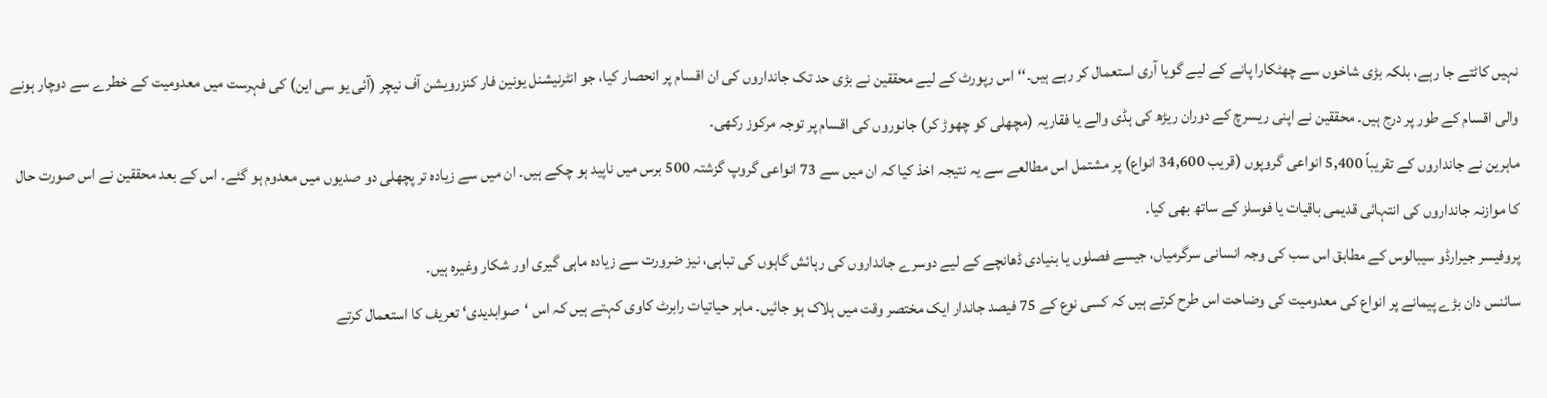نہیں کاٹتے جا رہے، بلکہ بڑی شاخوں سے چھٹکارا پانے کے لیے گویا آری استعمال کر رہے ہیں۔‘‘ اس رپورٹ کے لیے محققین نے بڑی حد تک جانداروں کی ان اقسام پر انحصار کیا، جو انٹرنیشنل یونین فار کنزرویشن آف نیچر (آئی یو سی این) کی فہرست میں معدومیت کے خطرے سے دوچار ہونے والی اقسام کے طور پر درج ہیں۔ محققین نے اپنی ریسرچ کے دوران ریڑھ کی ہڈی والے یا فقاریہ (مچھلی کو چھوڑ کر) جانوروں کی اقسام پر توجہ مرکوز رکھی۔
ماہرین نے جانداروں کے تقریباً 5,400 انواعی گروپوں (قریب 34,600 انواع) پر مشتمل اس مطالعے سے یہ نتیجہ اخذ کیا کہ ان میں سے 73 انواعی گروپ گزشتہ 500 برس میں ناپید ہو چکے ہیں۔ ان میں سے زیادہ تر پچھلی دو صدیوں میں معدوم ہو گئے۔ اس کے بعد محققین نے اس صورت حال کا موازنہ جانداروں کی انتہائی قدیمی باقیات یا فوسلز کے ساتھ بھی کیا۔
پروفیسر جیرارڈو سیبالوس کے مطابق اس سب کی وجہ انسانی سرگرمیاں، جیسے فصلوں یا بنیادی ڈھانچے کے لیے دوسرے جانداروں کی رہائش گاہوں کی تباہی، نیز ضرورت سے زیادہ ماہی گیری اور شکار وغیرہ ہیں۔
سائنس دان بڑے پیمانے پر انواع کی معدومیت کی وضاحت اس طرح کرتے ہیں کہ کسی نوع کے 75 فیصد جاندار ایک مختصر وقت میں ہلاک ہو جائیں۔ ماہر حیاتیات رابرٹ کاوی کہتے ہیں کہ اس ‘صوابدیدی‘ تعریف کا استعمال کرتے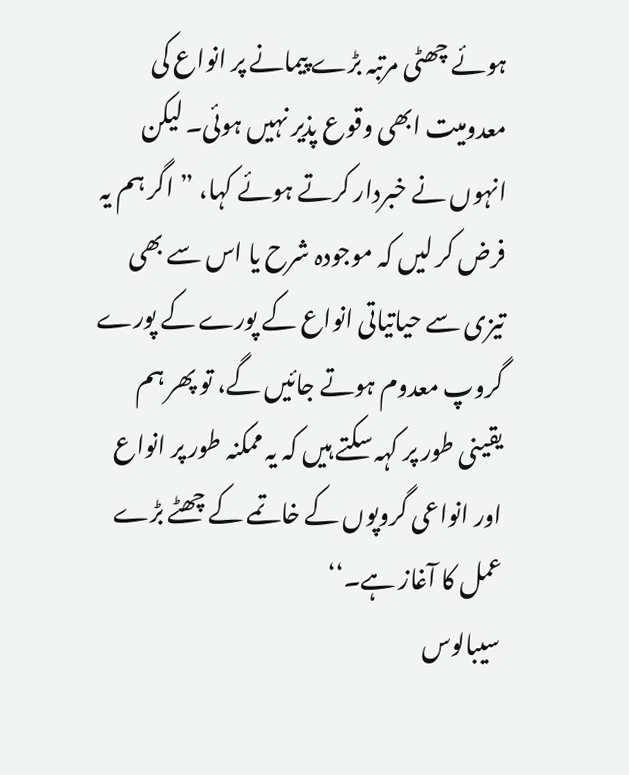ہوئے چھٹی مرتبہ بڑے پیمانے پر انواع کی معدومیت ابھی وقوع پذیر نہیں ہوئی۔ لیکن انہوں نے خبردار کرتے ہوئے کہا، ”اگر ہم یہ فرض کر لیں کہ موجودہ شرح یا اس سے بھی تیزی سے حیاتیاتی انواع کے پورے کے پورے گروپ معدوم ہوتے جائیں گے، تو پھر ہم یقینی طور پر کہہ سکتے ہیں کہ یہ ممکنہ طور پر انواع اور انواعی گروپوں کے خاتمے کے چھٹے بڑے عمل کا آغاز ہے۔‘‘
سیبالوس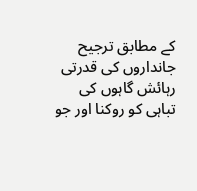کے مطابق ترجیح جانداروں کی قدرتی رہائش گاہوں کی تباہی کو روکنا اور جو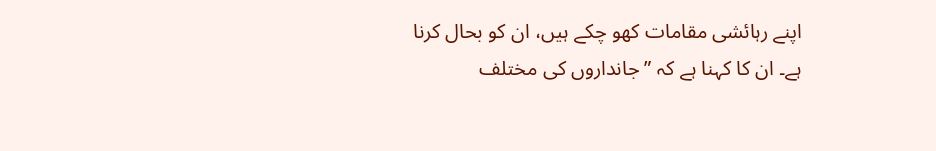اپنے رہائشی مقامات کھو چکے ہیں، ان کو بحال کرنا ہے۔ ان کا کہنا ہے کہ ”جانداروں کی مختلف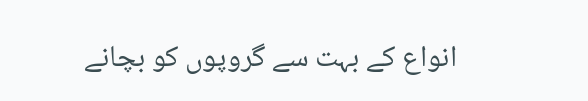انواع کے بہت سے گروپوں کو بچانے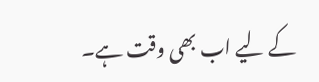کے لیے اب بھی وقت ہے۔